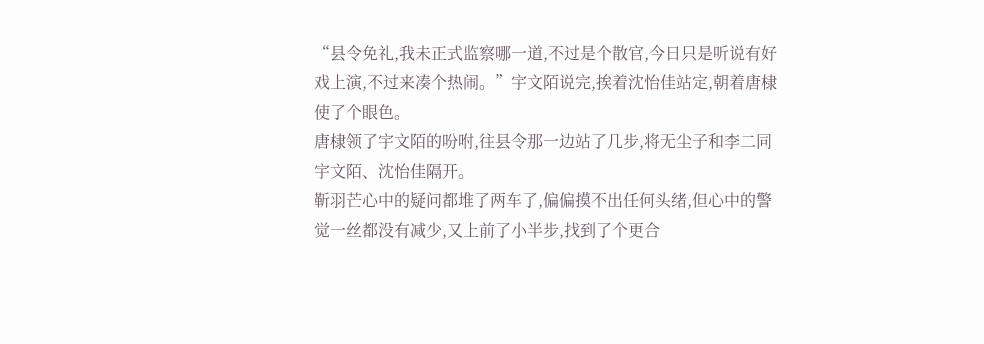“县令免礼,我未正式监察哪一道,不过是个散官,今日只是听说有好戏上演,不过来凑个热闹。”宇文陌说完,挨着沈怡佳站定,朝着唐棣使了个眼色。
唐棣领了宇文陌的吩咐,往县令那一边站了几步,将无尘子和李二同宇文陌、沈怡佳隔开。
靳羽芒心中的疑问都堆了两车了,偏偏摸不出任何头绪,但心中的警觉一丝都没有减少,又上前了小半步,找到了个更合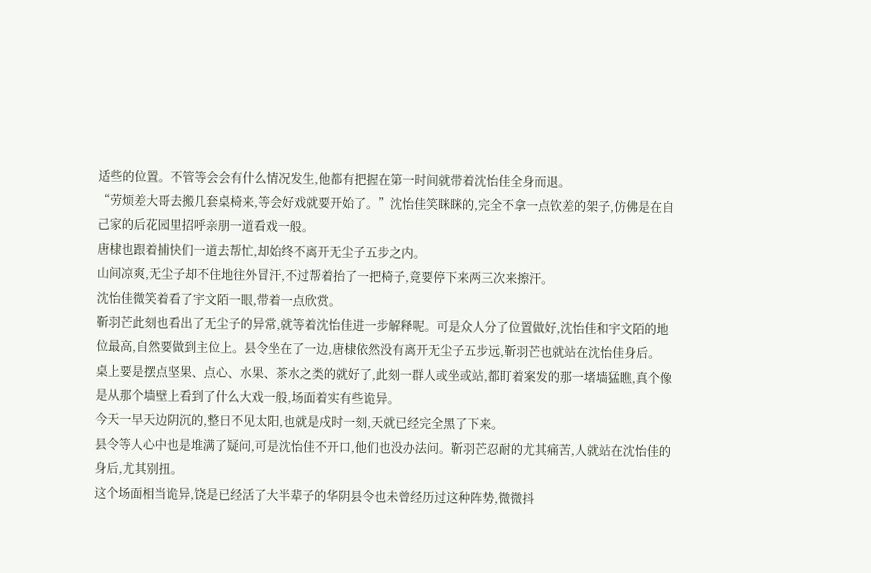适些的位置。不管等会会有什么情况发生,他都有把握在第一时间就带着沈怡佳全身而退。
“劳烦差大哥去搬几套桌椅来,等会好戏就要开始了。”沈怡佳笑眯眯的,完全不拿一点钦差的架子,仿佛是在自己家的后花园里招呼亲朋一道看戏一般。
唐棣也跟着捕快们一道去帮忙,却始终不离开无尘子五步之内。
山间凉爽,无尘子却不住地往外冒汗,不过帮着抬了一把椅子,竟要停下来两三次来擦汗。
沈怡佳微笑着看了宇文陌一眼,带着一点欣赏。
靳羽芒此刻也看出了无尘子的异常,就等着沈怡佳进一步解释呢。可是众人分了位置做好,沈怡佳和宇文陌的地位最高,自然要做到主位上。县令坐在了一边,唐棣依然没有离开无尘子五步远,靳羽芒也就站在沈怡佳身后。
桌上要是摆点坚果、点心、水果、茶水之类的就好了,此刻一群人或坐或站,都盯着案发的那一堵墙猛瞧,真个像是从那个墙壁上看到了什么大戏一般,场面着实有些诡异。
今天一早天边阴沉的,整日不见太阳,也就是戌时一刻,天就已经完全黑了下来。
县令等人心中也是堆满了疑问,可是沈怡佳不开口,他们也没办法问。靳羽芒忍耐的尤其痛苦,人就站在沈怡佳的身后,尤其别扭。
这个场面相当诡异,饶是已经活了大半辈子的华阴县令也未曾经历过这种阵势,微微抖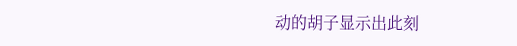动的胡子显示出此刻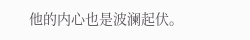他的内心也是波澜起伏。